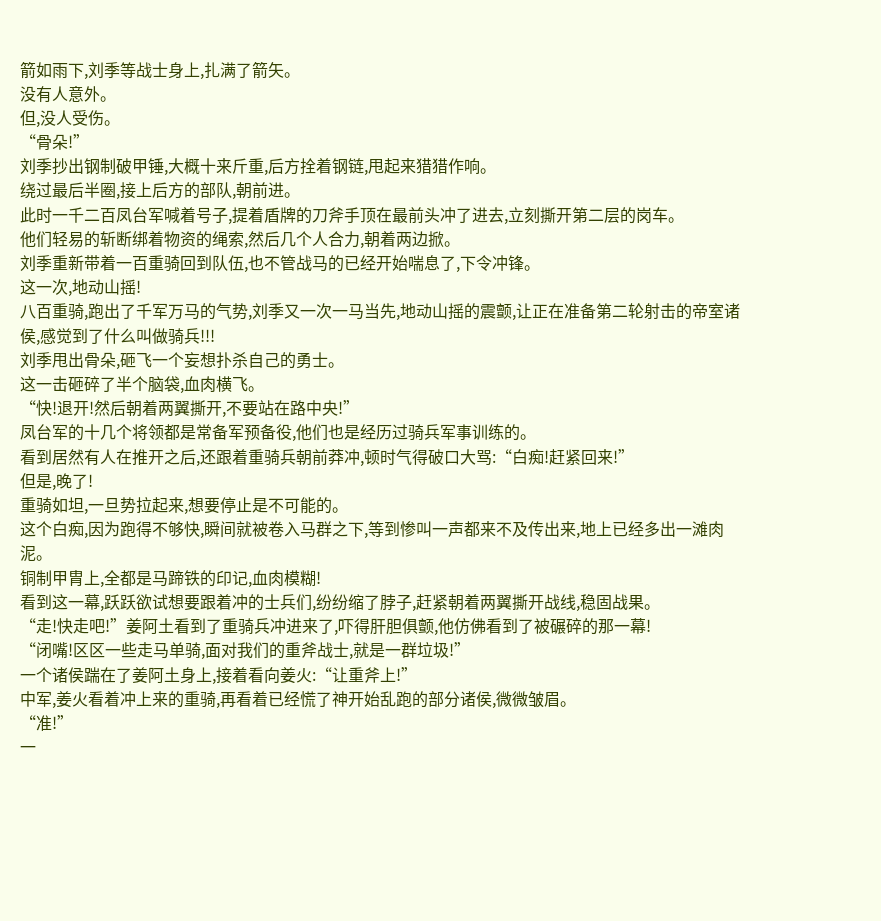箭如雨下,刘季等战士身上,扎满了箭矢。
没有人意外。
但,没人受伤。
“骨朵!”
刘季抄出钢制破甲锤,大概十来斤重,后方拴着钢链,甩起来猎猎作响。
绕过最后半圈,接上后方的部队,朝前进。
此时一千二百凤台军喊着号子,提着盾牌的刀斧手顶在最前头冲了进去,立刻撕开第二层的岗车。
他们轻易的斩断绑着物资的绳索,然后几个人合力,朝着两边掀。
刘季重新带着一百重骑回到队伍,也不管战马的已经开始喘息了,下令冲锋。
这一次,地动山摇!
八百重骑,跑出了千军万马的气势,刘季又一次一马当先,地动山摇的震颤,让正在准备第二轮射击的帝室诸侯,感觉到了什么叫做骑兵!!!
刘季甩出骨朵,砸飞一个妄想扑杀自己的勇士。
这一击砸碎了半个脑袋,血肉横飞。
“快!退开!然后朝着两翼撕开,不要站在路中央!”
凤台军的十几个将领都是常备军预备役,他们也是经历过骑兵军事训练的。
看到居然有人在推开之后,还跟着重骑兵朝前莽冲,顿时气得破口大骂:“白痴!赶紧回来!”
但是,晚了!
重骑如坦,一旦势拉起来,想要停止是不可能的。
这个白痴,因为跑得不够快,瞬间就被卷入马群之下,等到惨叫一声都来不及传出来,地上已经多出一滩肉泥。
铜制甲胄上,全都是马蹄铁的印记,血肉模糊!
看到这一幕,跃跃欲试想要跟着冲的士兵们,纷纷缩了脖子,赶紧朝着两翼撕开战线,稳固战果。
“走!快走吧!”姜阿土看到了重骑兵冲进来了,吓得肝胆俱颤,他仿佛看到了被碾碎的那一幕!
“闭嘴!区区一些走马单骑,面对我们的重斧战士,就是一群垃圾!”
一个诸侯踹在了姜阿土身上,接着看向姜火:“让重斧上!”
中军,姜火看着冲上来的重骑,再看着已经慌了神开始乱跑的部分诸侯,微微皱眉。
“准!”
一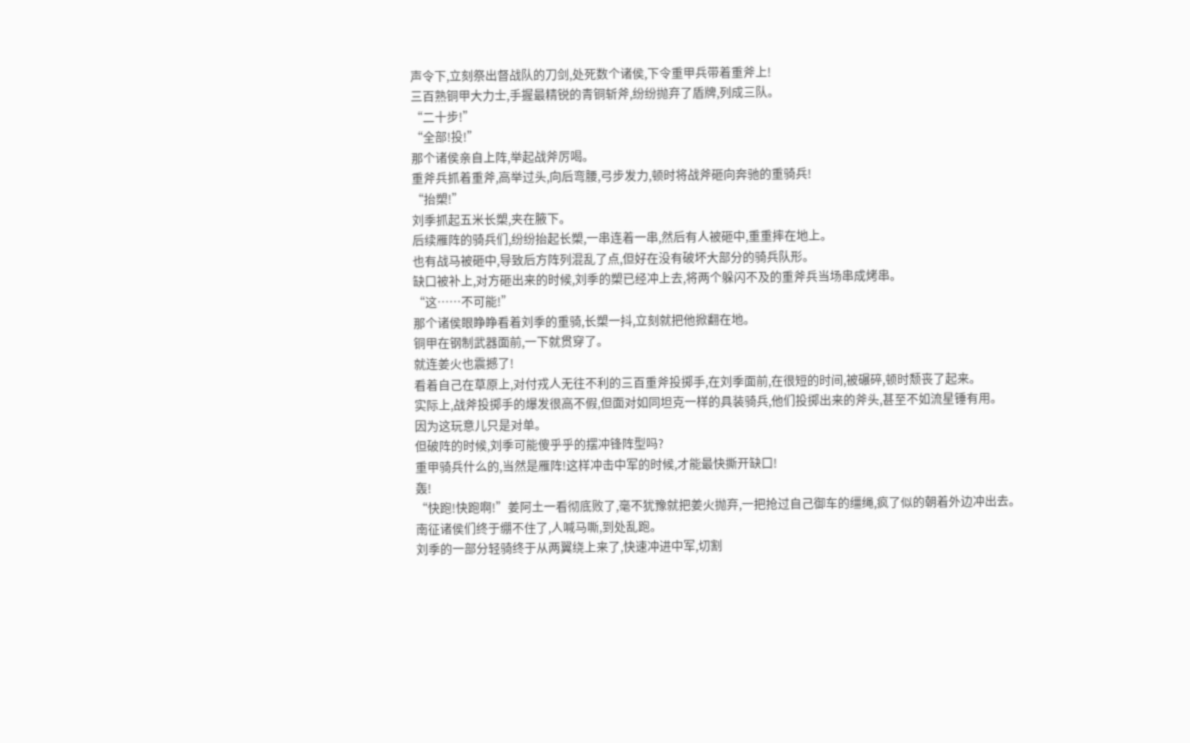声令下,立刻祭出督战队的刀剑,处死数个诸侯,下令重甲兵带着重斧上!
三百熟铜甲大力士,手握最精锐的青铜斩斧,纷纷抛弃了盾牌,列成三队。
“二十步!”
“全部!投!”
那个诸侯亲自上阵,举起战斧厉喝。
重斧兵抓着重斧,高举过头,向后弯腰,弓步发力,顿时将战斧砸向奔驰的重骑兵!
“抬槊!”
刘季抓起五米长槊,夹在腋下。
后续雁阵的骑兵们,纷纷抬起长槊,一串连着一串,然后有人被砸中,重重摔在地上。
也有战马被砸中,导致后方阵列混乱了点,但好在没有破坏大部分的骑兵队形。
缺口被补上,对方砸出来的时候,刘季的槊已经冲上去,将两个躲闪不及的重斧兵当场串成烤串。
“这……不可能!”
那个诸侯眼睁睁看着刘季的重骑,长槊一抖,立刻就把他掀翻在地。
铜甲在钢制武器面前,一下就贯穿了。
就连姜火也震撼了!
看着自己在草原上,对付戎人无往不利的三百重斧投掷手,在刘季面前,在很短的时间,被碾碎,顿时颓丧了起来。
实际上,战斧投掷手的爆发很高不假,但面对如同坦克一样的具装骑兵,他们投掷出来的斧头,甚至不如流星锤有用。
因为这玩意儿只是对单。
但破阵的时候,刘季可能傻乎乎的摆冲锋阵型吗?
重甲骑兵什么的,当然是雁阵!这样冲击中军的时候,才能最快撕开缺口!
轰!
“快跑!快跑啊!”姜阿土一看彻底败了,毫不犹豫就把姜火抛弃,一把抢过自己御车的缰绳,疯了似的朝着外边冲出去。
南征诸侯们终于绷不住了,人喊马嘶,到处乱跑。
刘季的一部分轻骑终于从两翼绕上来了,快速冲进中军,切割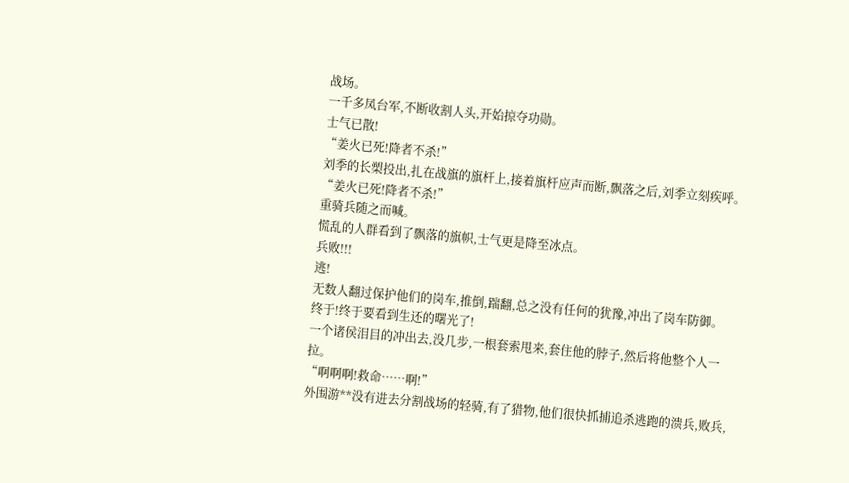战场。
一千多凤台军,不断收割人头,开始掠夺功勋。
士气已散!
“姜火已死!降者不杀!”
刘季的长槊投出,扎在战旗的旗杆上,接着旗杆应声而断,飘落之后,刘季立刻疾呼。
“姜火已死!降者不杀!”
重骑兵随之而喊。
慌乱的人群看到了飘落的旗帜,士气更是降至冰点。
兵败!!!
逃!
无数人翻过保护他们的岗车,推倒,踹翻,总之没有任何的犹豫,冲出了岗车防御。
终于!终于要看到生还的曙光了!
一个诸侯泪目的冲出去,没几步,一根套索甩来,套住他的脖子,然后将他整个人一拉。
“啊啊啊!救命……啊!”
外围游**没有进去分割战场的轻骑,有了猎物,他们很快抓捕追杀逃跑的溃兵,败兵,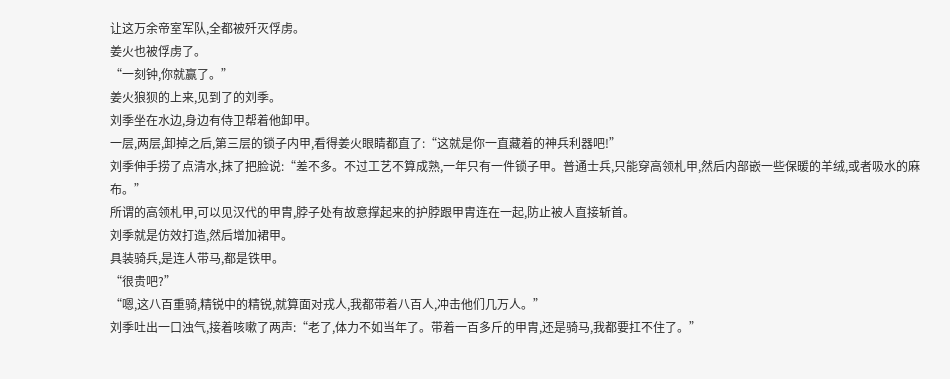让这万余帝室军队,全都被歼灭俘虏。
姜火也被俘虏了。
“一刻钟,你就赢了。”
姜火狼狈的上来,见到了的刘季。
刘季坐在水边,身边有侍卫帮着他卸甲。
一层,两层,卸掉之后,第三层的锁子内甲,看得姜火眼睛都直了:“这就是你一直藏着的神兵利器吧!”
刘季伸手捞了点清水,抹了把脸说:“差不多。不过工艺不算成熟,一年只有一件锁子甲。普通士兵,只能穿高领札甲,然后内部嵌一些保暖的羊绒,或者吸水的麻布。”
所谓的高领札甲,可以见汉代的甲胄,脖子处有故意撑起来的护脖跟甲胄连在一起,防止被人直接斩首。
刘季就是仿效打造,然后增加裙甲。
具装骑兵,是连人带马,都是铁甲。
“很贵吧?”
“嗯,这八百重骑,精锐中的精锐,就算面对戎人,我都带着八百人,冲击他们几万人。”
刘季吐出一口浊气,接着咳嗽了两声:“老了,体力不如当年了。带着一百多斤的甲胄,还是骑马,我都要扛不住了。”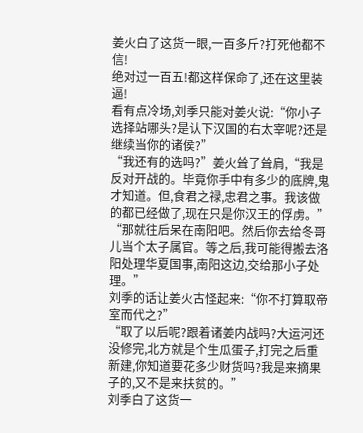姜火白了这货一眼,一百多斤?打死他都不信!
绝对过一百五!都这样保命了,还在这里装逼!
看有点冷场,刘季只能对姜火说:“你小子选择站哪头?是认下汉国的右太宰呢?还是继续当你的诸侯?”
“我还有的选吗?”姜火耸了耸肩,“我是反对开战的。毕竟你手中有多少的底牌,鬼才知道。但,食君之禄,忠君之事。我该做的都已经做了,现在只是你汉王的俘虏。”
“那就往后呆在南阳吧。然后你去给冬哥儿当个太子属官。等之后,我可能得搬去洛阳处理华夏国事,南阳这边,交给那小子处理。”
刘季的话让姜火古怪起来:“你不打算取帝室而代之?”
“取了以后呢?跟着诸姜内战吗?大运河还没修完,北方就是个生瓜蛋子,打完之后重新建,你知道要花多少财货吗?我是来摘果子的,又不是来扶贫的。”
刘季白了这货一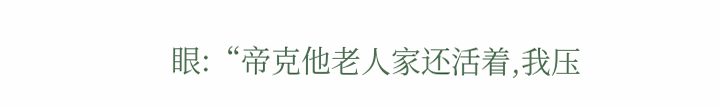眼:“帝克他老人家还活着,我压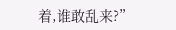着,谁敢乱来?”